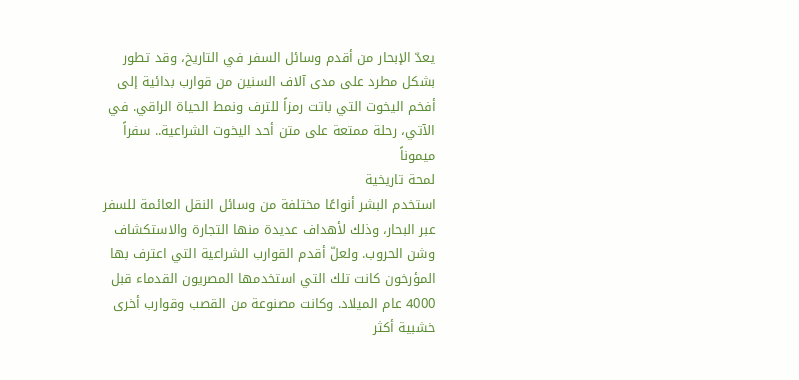يعدّ الإبحار من أقدم وسائل السفر في التاريخ، وقد تطور بشكل مطرد على مدى آلاف السنين من قوارب بدائية إلى أفخم اليخوت التي باتت رمزاً للترف ونمط الحياة الراقي. في الآتي، رحلة ممتعة على متن أحد اليخوت الشراعية.. سفراً ميموناً
لمحة تاريخية
استخدم البشر أنواعًا مختلفة من وسائل النقل العائمة للسفر عبر البحار، وذلك لأهداف عديدة منها التجارة والاستكشاف وشن الحروب. ولعلّ أقدم القوارب الشراعية التي اعترف بها المؤرخون كانت تلك التي استخدمها المصريون القدماء قبل 4000 عام الميلاد. وكانت مصنوعة من القصب وقوارب أخرى خشبية أكثر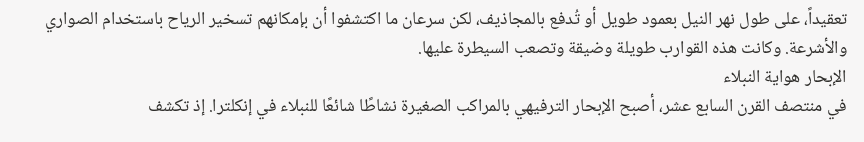تعقيداً، على طول نهر النيل بعمود طويل أو تُدفع بالمجاذيف، لكن سرعان ما اكتشفوا أن بإمكانهم تسخير الرياح باستخدام الصواري والأشرعة. وكانت هذه القوارب طويلة وضيقة وتصعب السيطرة عليها.
الإبحار هواية النبلاء
في منتصف القرن السابع عشر، أصبح الإبحار الترفيهي بالمراكب الصغيرة نشاطًا شائعًا للنبلاء في إنكلترا. إذ تكشف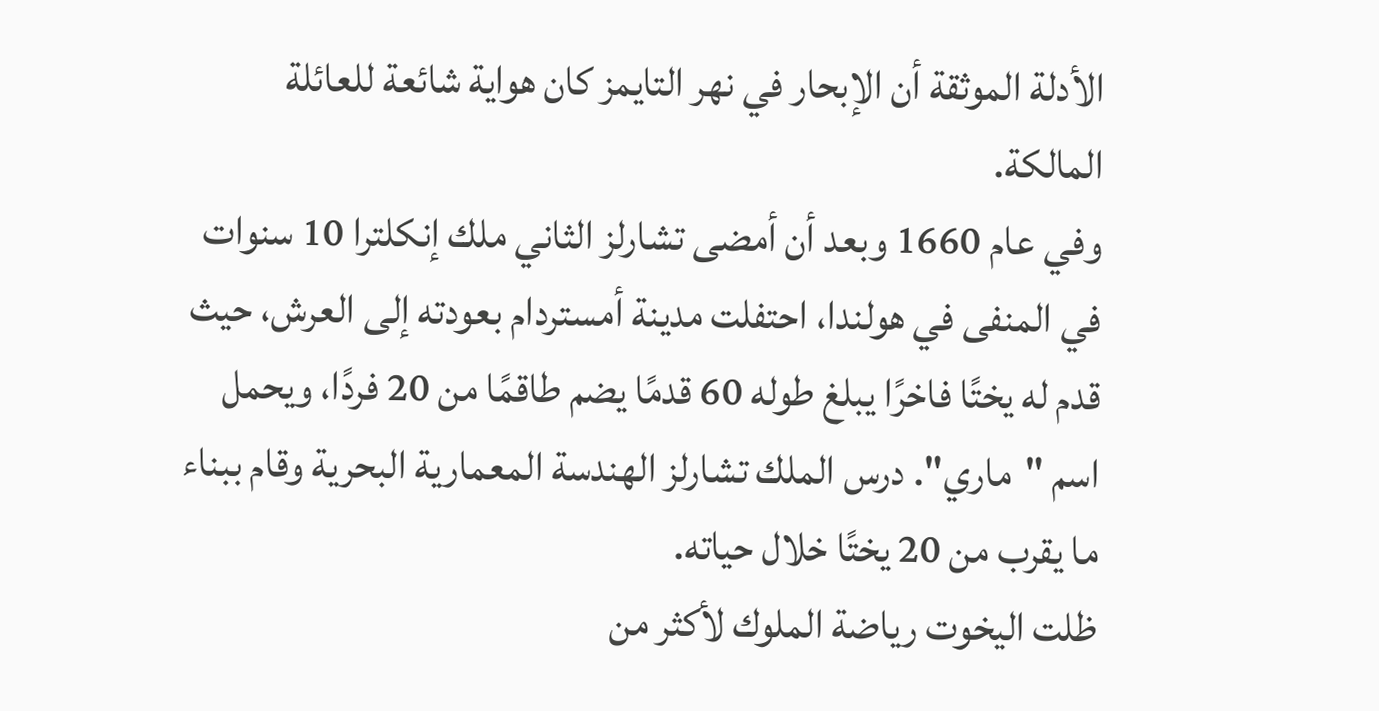الأدلة الموثقة أن الإبحار في نهر التايمز كان هواية شائعة للعائلة المالكة.
وفي عام 1660 وبعد أن أمضى تشارلز الثاني ملك إنكلترا 10 سنوات في المنفى في هولندا، احتفلت مدينة أمستردام بعودته إلى العرش، حيث قدم له يختًا فاخرًا يبلغ طوله 60 قدمًا يضم طاقمًا من 20 فردًا، ويحمل اسم "ماري". درس الملك تشارلز الهندسة المعمارية البحرية وقام ببناء ما يقرب من 20 يختًا خلال حياته.
ظلت اليخوت رياضة الملوك لأكثر من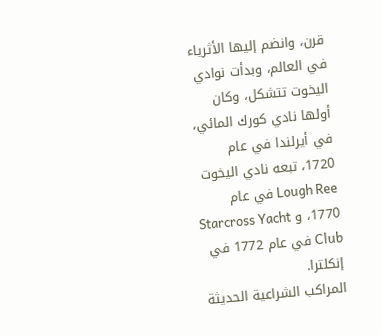قرن، وانضم إليها الأثرياء في العالم، وبدأت نوادي اليخوت تتشكل، وكان أولها نادي كورك المائي، في أيرلندا في عام 1720، تبعه نادي اليخوت Lough Ree في عام 1770، و Starcross Yacht Club في عام 1772 في إنكلترا.
المراكب الشراعية الحديثة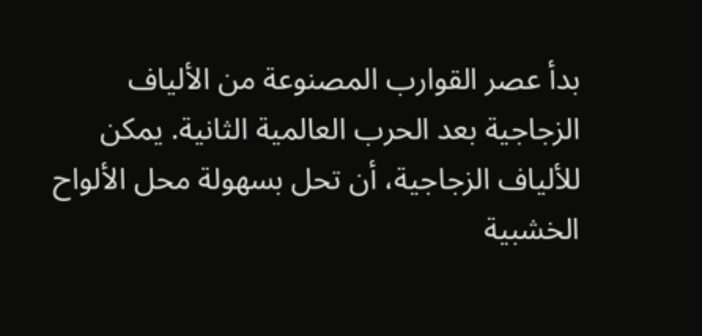بدأ عصر القوارب المصنوعة من الألياف الزجاجية بعد الحرب العالمية الثانية. يمكن للألياف الزجاجية، أن تحل بسهولة محل الألواح الخشبية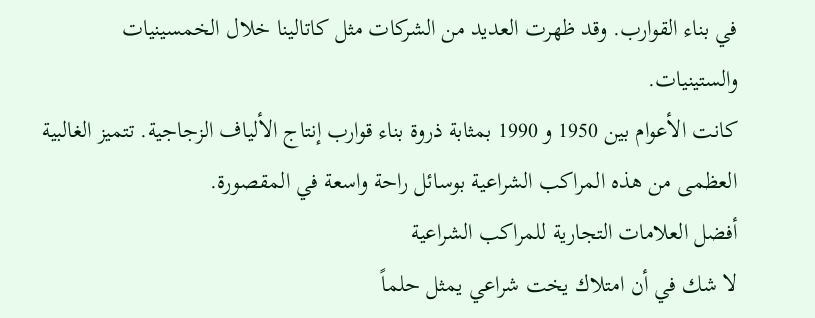في بناء القوارب. وقد ظهرت العديد من الشركات مثل كاتالينا خلال الخمسينيات والستينيات.
كانت الأعوام بين 1950 و 1990 بمثابة ذروة بناء قوارب إنتاج الألياف الزجاجية. تتميز الغالبية العظمى من هذه المراكب الشراعية بوسائل راحة واسعة في المقصورة.
أفضل العلامات التجارية للمراكب الشراعية
لا شك في أن امتلاك يخت شراعي يمثل حلماً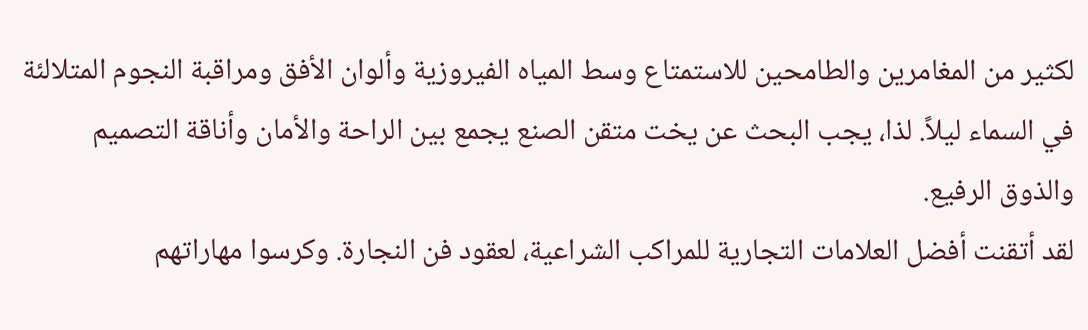لكثير من المغامرين والطامحين للاستمتاع وسط المياه الفيروزية وألوان الأفق ومراقبة النجوم المتلالئة في السماء ليلاً. لذا، يجب البحث عن يخت متقن الصنع يجمع بين الراحة والأمان وأناقة التصميم والذوق الرفيع.
لقد أتقنت أفضل العلامات التجارية للمراكب الشراعية، لعقود فن النجارة. وكرسوا مهاراتهم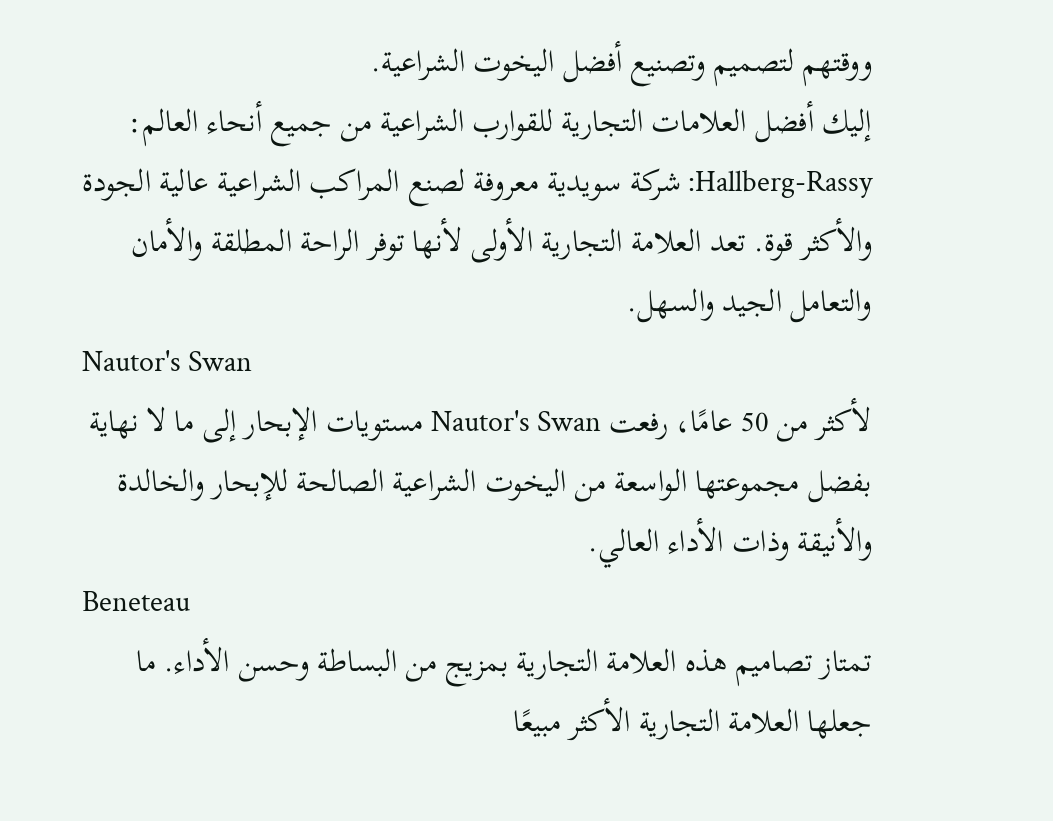ووقتهم لتصميم وتصنيع أفضل اليخوت الشراعية.
إليك أفضل العلامات التجارية للقوارب الشراعية من جميع أنحاء العالم:
Hallberg-Rassy: شركة سويدية معروفة لصنع المراكب الشراعية عالية الجودة والأكثر قوة. تعد العلامة التجارية الأولى لأنها توفر الراحة المطلقة والأمان والتعامل الجيد والسهل.
Nautor's Swan
لأكثر من 50 عامًا، رفعت Nautor's Swan مستويات الإبحار إلى ما لا نهاية بفضل مجموعتها الواسعة من اليخوت الشراعية الصالحة للإبحار والخالدة والأنيقة وذات الأداء العالي.
Beneteau
تمتاز تصاميم هذه العلامة التجارية بمزيج من البساطة وحسن الأداء. ما جعلها العلامة التجارية الأكثر مبيعًا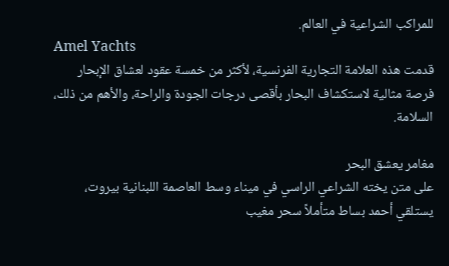للمراكب الشراعية في العالم.
Amel Yachts
قدمت هذه العلامة التجارية الفرنسية، لأكثر من خمسة عقود لعشاق الإبحار فرصة مثالية لاستكشاف البحار بأقصى درجات الجودة والراحة، والأهم من ذلك، السلامة.

مغامر يعشق البحر
على متن يخته الشراعي الراسي في ميناء وسط العاصمة اللبنانية بيروت، يستلقي أحمد بساط متأملاً سحر مغيب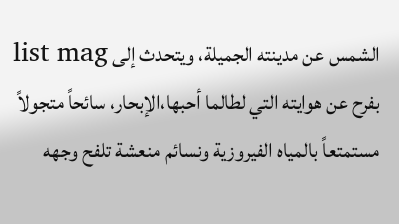الشمس عن مدينته الجميلة، ويتحدث إلى list mag بفرح عن هوايته التي لطالما أحبها،الإبحار، سائحاً متجولاً مستمتعاً بالمياه الفيروزية ونسائم منعشة تلفح وجهه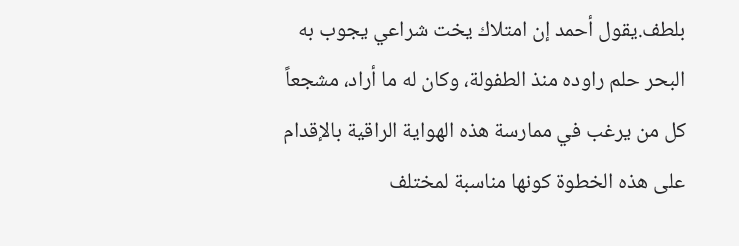بلطف.يقول أحمد إن امتلاك يخت شراعي يجوب به البحر حلم راوده منذ الطفولة، وكان له ما أراد، مشجعاً كل من يرغب في ممارسة هذه الهواية الراقية بالإقدام على هذه الخطوة كونها مناسبة لمختلف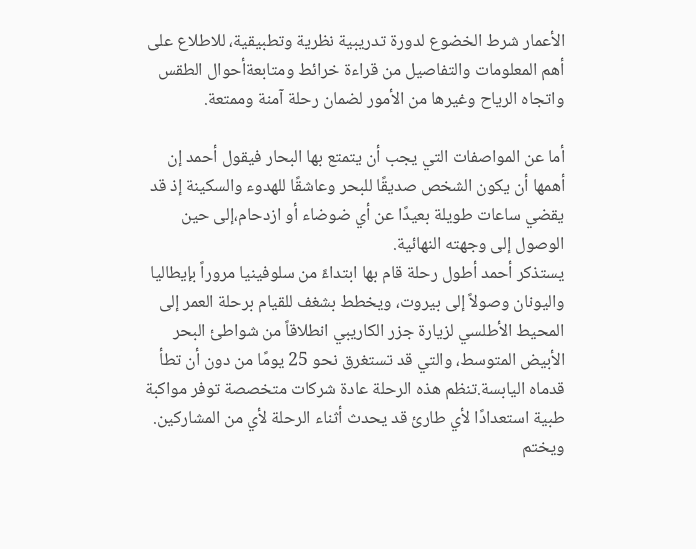الأعمار شرط الخضوع لدورة تدريبية نظرية وتطبيقية، للاطلاع على أهم المعلومات والتفاصيل من قراءة خرائط ومتابعةأحوال الطقس واتجاه الرياح وغيرها من الأمور لضمان رحلة آمنة وممتعة.

أما عن المواصفات التي يجب أن يتمتع بها البحار فيقول أحمد إن أهمها أن يكون الشخص صديقًا للبحر وعاشقًا للهدوء والسكينة إذ قد يقضي ساعات طويلة بعيدًا عن أي ضوضاء أو ازدحام،إلى حين الوصول إلى وجهته النهائية.
يستذكر أحمد أطول رحلة قام بها ابتداءً من سلوفينيا مروراً بإيطاليا واليونان وصولاً إلى بيروت، ويخطط بشغف للقيام برحلة العمر إلى المحيط الأطلسي لزيارة جزر الكاريبي انطلاقاً من شواطئ البحر الأبيض المتوسط، والتي قد تستغرق نحو 25 يومًا من دون أن تطأ قدماه اليابسة.تنظم هذه الرحلة عادة شركات متخصصة توفر مواكبة طبية استعدادًا لأي طارئ قد يحدث أثناء الرحلة لأي من المشاركين.
ويختم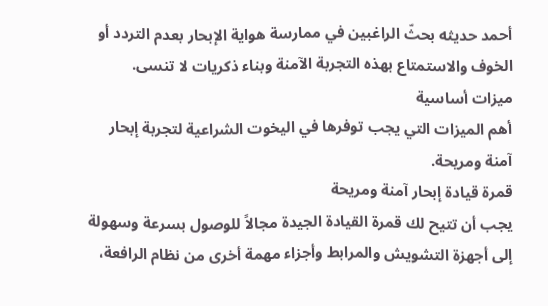أحمد حديثه بحثّ الراغبين في ممارسة هواية الإبحار بعدم التردد أو الخوف والاستمتاع بهذه التجربة الآمنة وبناء ذكريات لا تنسى.
ميزات أساسية
أهم الميزات التي يجب توفرها في اليخوت الشراعية لتجربة إبحار آمنة ومريحة.
قمرة قيادة إبحار آمنة ومريحة
يجب أن تتيح لك قمرة القيادة الجيدة مجالاً للوصول بسرعة وسهولة إلى أجهزة التشويش والمرابط وأجزاء مهمة أخرى من نظام الرافعة،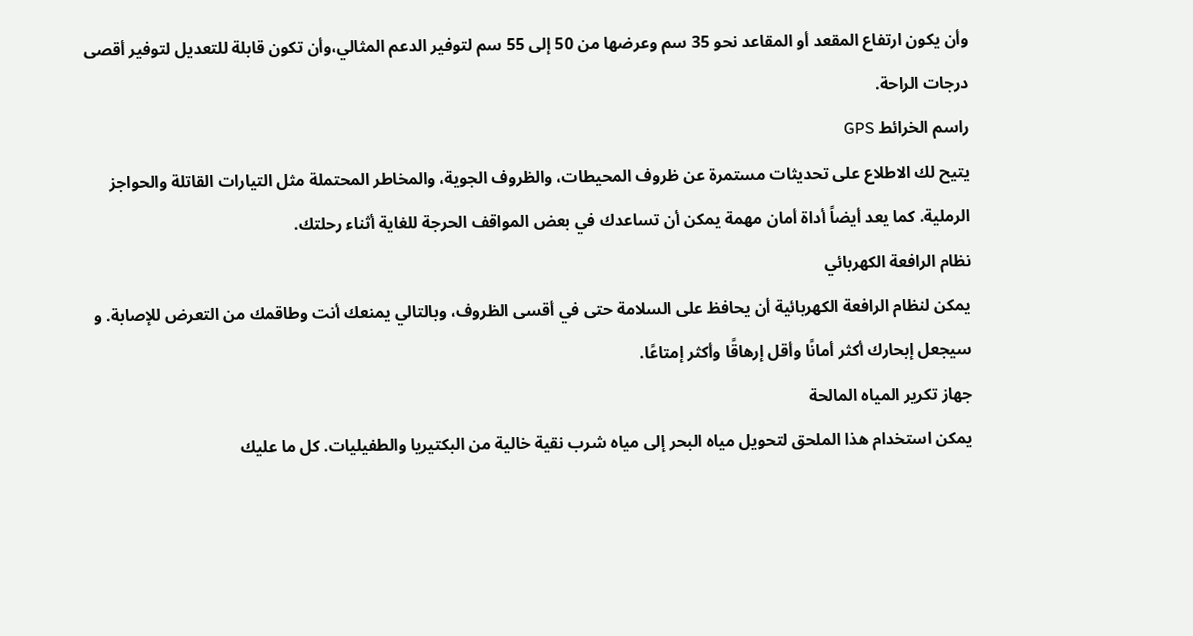وأن يكون ارتفاع المقعد أو المقاعد نحو 35 سم وعرضها من 50 إلى 55 سم لتوفير الدعم المثالي،وأن تكون قابلة للتعديل لتوفير أقصى درجات الراحة.
راسم الخرائط GPS
يتيح لك الاطلاع على تحديثات مستمرة عن ظروف المحيطات، والظروف الجوية، والمخاطر المحتملة مثل التيارات القاتلة والحواجز الرملية. كما يعد أيضاً أداة أمان مهمة يمكن أن تساعدك في بعض المواقف الحرجة للغاية أثناء رحلتك.
نظام الرافعة الكهربائي
يمكن لنظام الرافعة الكهربائية أن يحافظ على السلامة حتى في أقسى الظروف، وبالتالي يمنعك أنت وطاقمك من التعرض للإصابة. و سيجعل إبحارك أكثر أمانًا وأقل إرهاقًا وأكثر إمتاعًا.
جهاز تكرير المياه المالحة
يمكن استخدام هذا الملحق لتحويل مياه البحر إلى مياه شرب نقية خالية من البكتيريا والطفيليات. كل ما عليك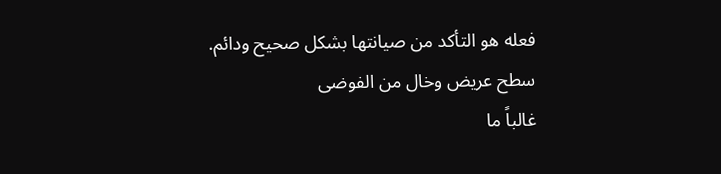فعله هو التأكد من صيانتها بشكل صحيح ودائم.
سطح عريض وخال من الفوضى
غالباً ما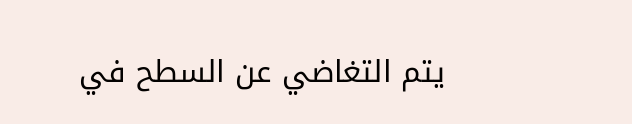يتم التغاضي عن السطح في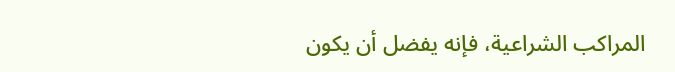المراكب الشراعية، فإنه يفضل أن يكون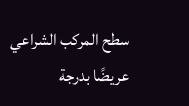سطح المركب الشراعي عريضًا بدرجة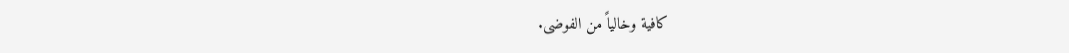كافية وخالياً من الفوضى.